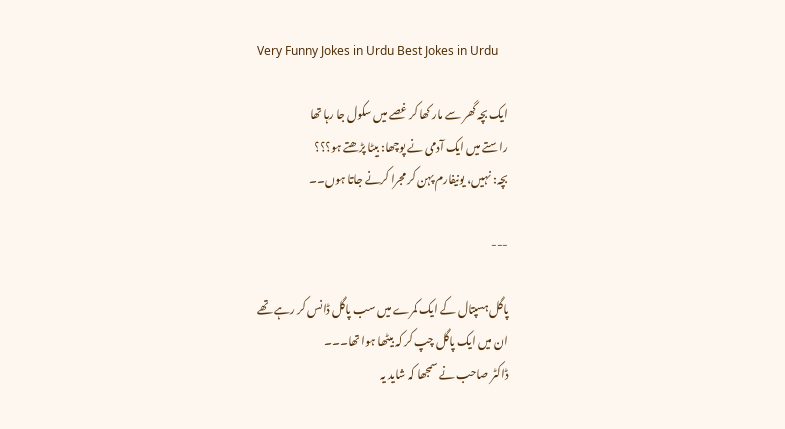Very Funny Jokes in Urdu Best Jokes in Urdu

ایک بچہ گھر سے مار کھا کر غصے میں سکول جا رہا تھا
راستے میں ایک آدمی نے پوچھا: بیٹا پڑھتے ہو؟؟؟
بچہ: نہیں، یونیفارم پہن کر مجرا کرنے جاتا ہوں۔۔

---

پاگل ہسپتال کے ایک کمرے میں سب پاگل ڈانس کر رہے تھے
ان میں ایک پاگل چپ کر کہ بیٹھا ہوا تھا۔۔۔
ڈاکٹر صاحب نے سمجھا کہ شاید یہ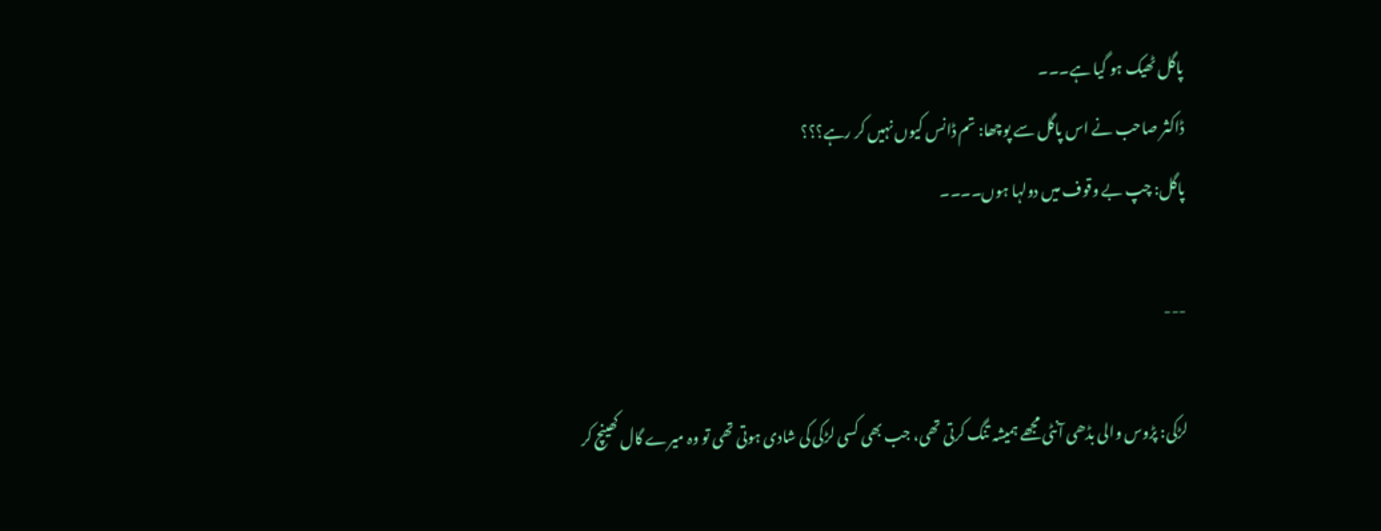پاگل ٹھیک ہو گیا ہے۔۔۔
ڈاکثر صاحب نے اس پاگل سے پوچھا: تم ڈانس کیوں نہیں کر رہے؟؟؟
پاگل: چپ بے وقوف میں دولہا ہوں۔۔۔۔

---

لڑکی: پڑوس والی بڈھی آنٹی مجھے ہمیشہ تنگ کرتی تھی، جب بھی کسی لڑکی کی شادی ہوتی تھی تو وہ میرے گال کھینچ کر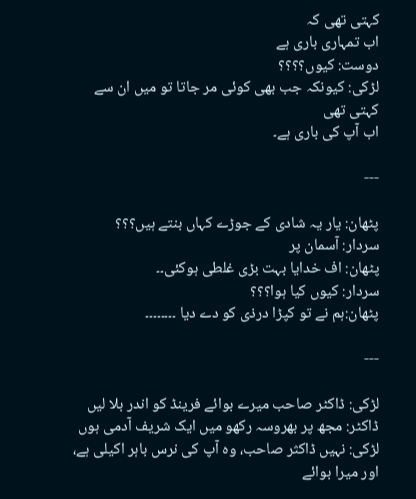کہتی تھی کہ
اب تمہاری باری ہے
دوست: کیوں؟؟؟؟
لڑکی: کیونکہ جب بھی کوئی مر جاتا تو میں ان سے کہتی تھی
اب آپ کی باری ہے۔

---

پٹھان: یار یہ شادی کے جوڑے کہاں بنتے ہیں؟؟؟
سردار: آسمان پر
پٹھان: اف خدایا بہت بڑی غلطی ہوکئی۔۔
سردار: کیوں کیا ہوا؟؟؟
پٹھان:ہم نے تو کپڑا درذی کو دے دیا ۔۔۔۔۔۔۔۔

---

لڑکی: ڈاکٹر صاحب میرے بوائے فرینڈ کو اندر بلا لیں
ڈاکٹر: مجھ پر بھروسہ رکھو میں ایک شریف آدمی ہوں
لڑکی: نہیں ڈاکثر صاحب، وہ آپ کی نرس باہر اکیلی ہے، اور میرا بوائے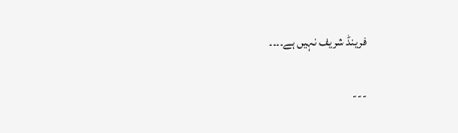فرینڈ شریف نہیں ہے۔۔۔۔

---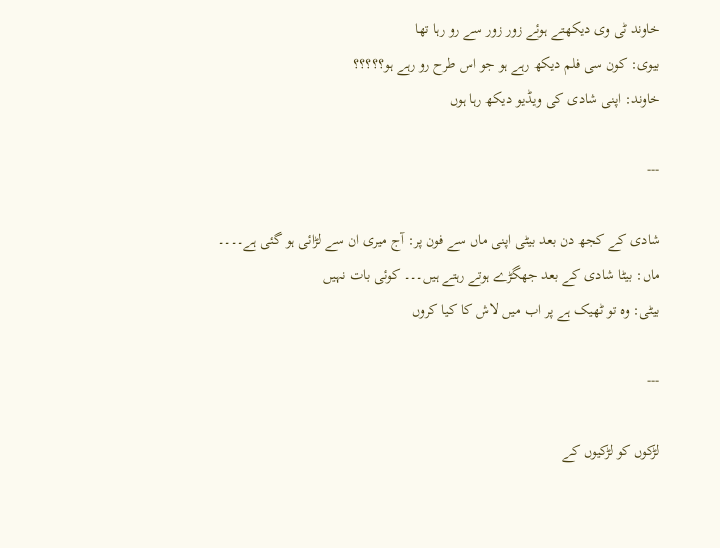خاوند ٹی وی دیکھتے ہوئے زور زور سے رو رہا تھا
بیوی: کون سی فلم دیکھ رہے ہو جو اس طرح رو رہے ہو؟؟؟؟؟
خاوند: اپنی شادی کی ویڈیو دیکھ رہا ہوں

---

شادی کے کجھ دن بعد بیٹی اپنی ماں سے فون پر: آج میری ان سے لڑائی ہو گئی ہے۔۔۔۔
ماں: بیٹا شادی کے بعد جھگڑے ہوتے رہتے ہیں۔۔۔ کوئی بات نہیں
بیٹی: وہ تو ٹھیک ہے پر اب میں لاش کا کیا کروں

---

لڑکوں کو لڑکیوں کے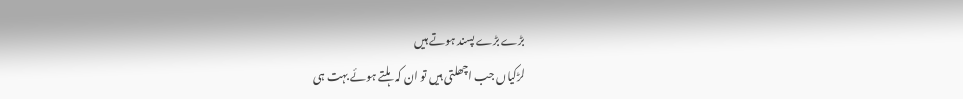بڑے بڑے پسند ہوتے ہیں
لڑکیاں جب اچھلتی ہیں تو ان کہ ہلتے ہوئے بہت ہی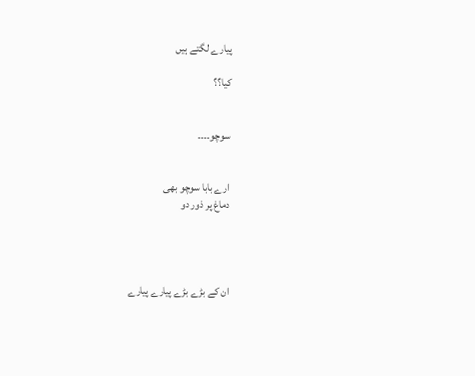پیارے لگتے ہیں

کیا؟؟


سوچو۔۔۔۔


ارے بابا سوچو بھی
دماغ پر ذور دو




ان کے بڑے بڑے پیارے پیارے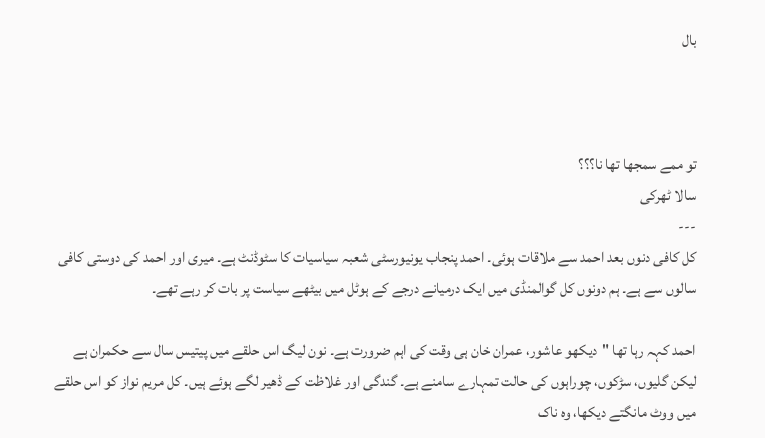بال



تو ممے سمجھا تھا نا؟؟؟
سالا ٹھرکی
---
کل کافی دنوں بعد احمد سے ملاقات ہوئی۔ احمد پنجاب یونیورسٹی شعبہ سیاسیات کا سٹوڈنٹ ہے۔ میری اور احمد کی دوستی کافی سالوں سے ہے۔ ہم دونوں کل گوالمنڈی میں ایک درمیانے درجے کے ہوٹل میں بیٹھے سیاست پر بات کر رہے تھے۔

احمد کہہ رہا تھا "دیکھو عاشور، عمران خان ہی وقت کی اہم ضرورت ہے۔ نون لیگ اس حلقے میں پیتیس سال سے حکمران ہے لیکن گلیوں، سڑکوں، چوراہوں کی حالت تمہارے سامنے ہے۔ گندگی اور غلاظت کے ڈھیر لگے ہوئے ہیں۔ کل مریم نواز کو اس حلقے میں ووٹ مانگتے دیکھا، وہ ناک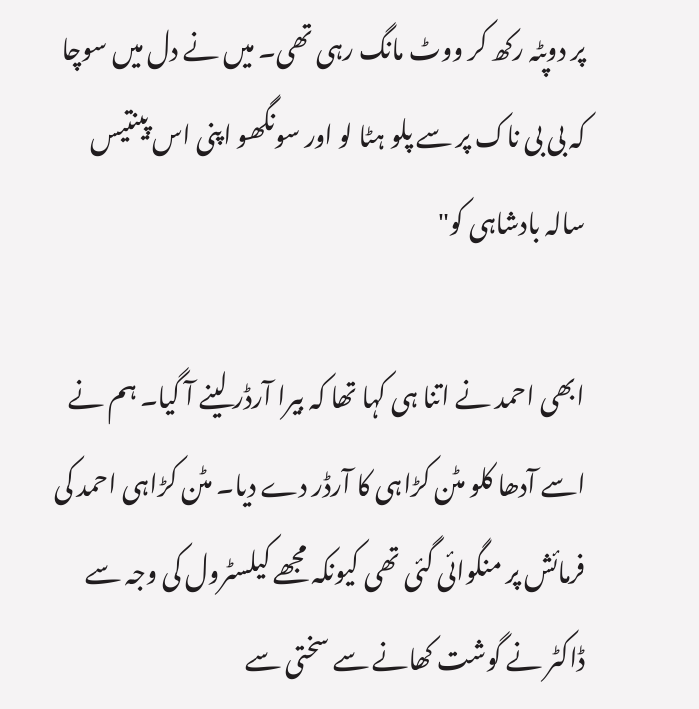پر دوپٹہ رکھ کر ووٹ مانگ رہی تھی۔ میں نے دل میں سوچا کہ بی بی ناک پر سے پلو ہٹا لو اور سونگھو اپنی اس پینتیس سالہ بادشاہی کو"

ابھی احمد نے اتنا ہی کہا تھا کہ بیرا آرڈر لینے آ گیا۔ ہم نے اسے آدھا کلو مٹن کڑاہی کا آرڈر دے دیا۔ مٹن کڑاہی احمد کی فرمائش پر منگوائی گئی تھی کیونکہ مجھے کیلسٹرول کی وجہ سے ڈاکٹر نے گوشت کھانے سے سختی سے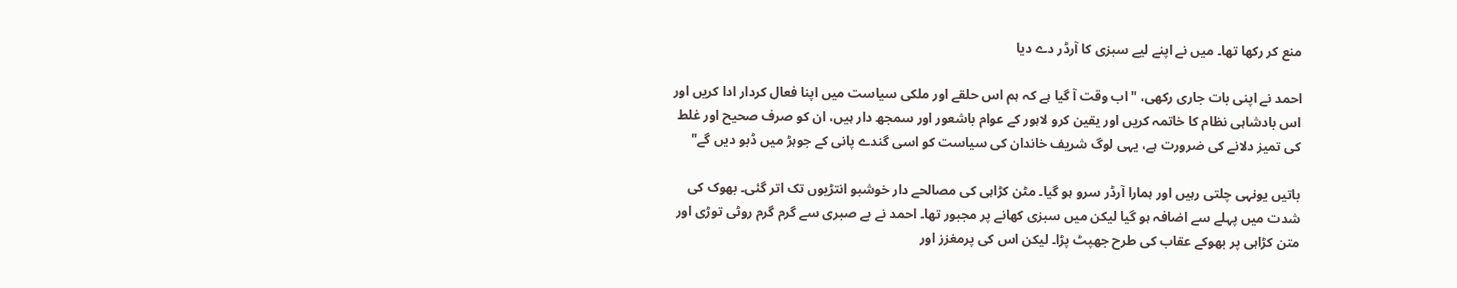منع کر رکھا تھا۔ میں نے اپنے لیے سبزی کا آرڈر دے دیا

احمد نے اپنی بات جاری رکھی، "اب وقت آ گیا ہے کہ ہم اس حلقے اور ملکی سیاست میں اپنا فعال کردار ادا کریں اور اس بادشاہی نظام کا خاتمہ کریں اور یقین کرو لاہور کے عوام باشعور اور سمجھ دار ہیں، ان کو صرف صحیح اور غلط کی تمیز دلانے کی ضرورت ہے، یہی لوگ شریف خاندان کی سیاست کو اسی گندے پانی کے جوہڑ میں ڈبو دیں گے"

باتیں یونہی چلتی رہیں اور ہمارا آرڈر سرو ہو گیا۔ مٹن کڑاہی کی مصالحے دار خوشبو انتڑیوں تک اتر گئی۔ بھوک کی شدت میں پہلے سے اضافہ ہو گیا لیکن میں سبزی کھانے پر مجبور تھا۔ احمد نے بے صبری سے گرم گرم روٹی توڑی اور متن کڑاہی پر بھوکے عقاب کی طرح جھپٹ پڑا۔ لیکن اس کی پرمغزز اور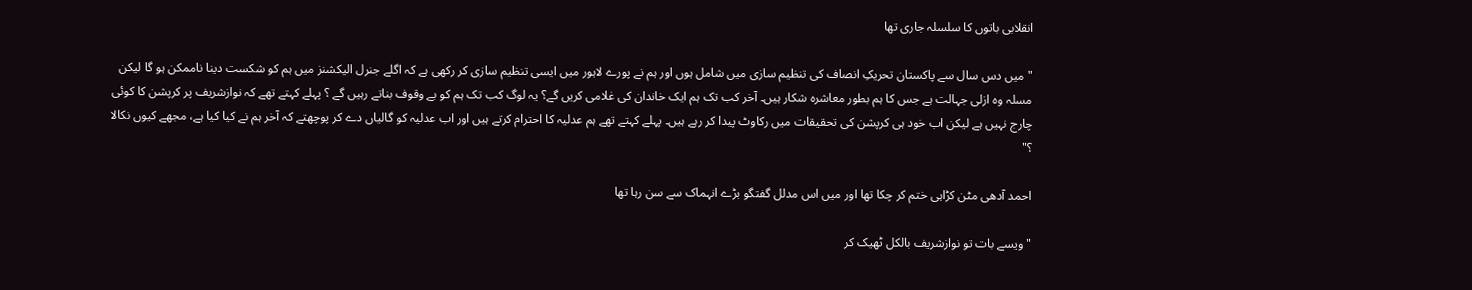انقلابی باتوں کا سلسلہ جاری تھا

"میں دس سال سے پاکستان تحریکِ انصاف کی تنظیم سازی میں شامل ہوں اور ہم نے پورے لاہور میں ایسی تنظیم سازی کر رکھی ہے کہ اگلے جنرل الیکشنز میں ہم کو شکست دینا ناممکن ہو گا لیکن مسلہ وہ ازلی جہالت ہے جس کا ہم بطور معاشرہ شکار ہیں۔ آخر کب تک ہم ایک خاندان کی غلامی کریں گے؟ یہ لوگ کب تک ہم کو بے وقوف بناتے رہیں گے ؟ پہلے کہتے تھے کہ نوازشریف پر کرپشن کا کوئی چارج نہیں ہے لیکن اب خود ہی کرپشن کی تحقیقات میں رکاوٹ پیدا کر رہے ہیں۔ پہلے کہتے تھے ہم عدلیہ کا احترام کرتے ہیں اور اب عدلیہ کو گالیاں دے کر پوچھتے کہ آخر ہم نے کیا کیا ہے، مجھے کیوں نکالا ؟"

احمد آدھی مٹن کڑاہی ختم کر چکا تھا اور میں اس مدلل گفتگو بڑے انہماک سے سن رہا تھا

"ویسے بات تو نوازشریف بالکل ٹھیک کر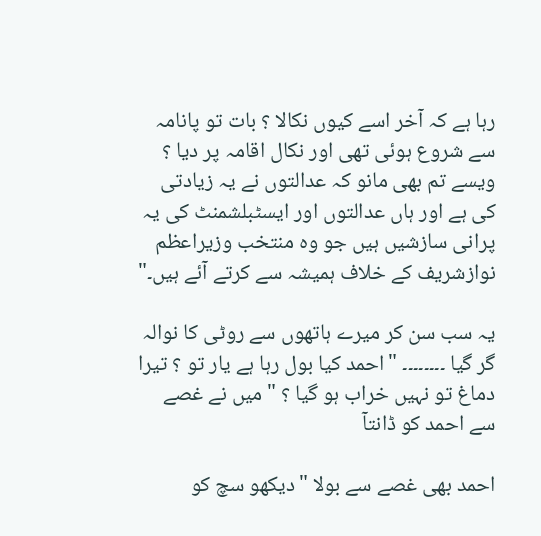رہا ہے کہ آخر اسے کیوں نکالا ؟ بات تو پانامہ سے شروع ہوئی تھی اور نکال اقامہ پر دیا ؟ ویسے تم بھی مانو کہ عدالتوں نے یہ زیادتی کی ہے اور ہاں عدالتوں اور ایسٹبلشمنٹ کی یہ پرانی سازشیں ہیں جو وہ منتخب وزیراعظم نوازشریف کے خلاف ہمیشہ سے کرتے آئے ہیں۔"

یہ سب سن کر میرے ہاتھوں سے روٹی کا نوالہ گر گیا ۔۔۔۔۔۔۔۔ "احمد کیا بول رہا ہے یار تو ؟ تیرا دماغ تو نہیں خراب ہو گیا ؟ " میں نے غصے سے احمد کو ڈانتآ

احمد بھی غصے سے بولا "دیکھو سچ کو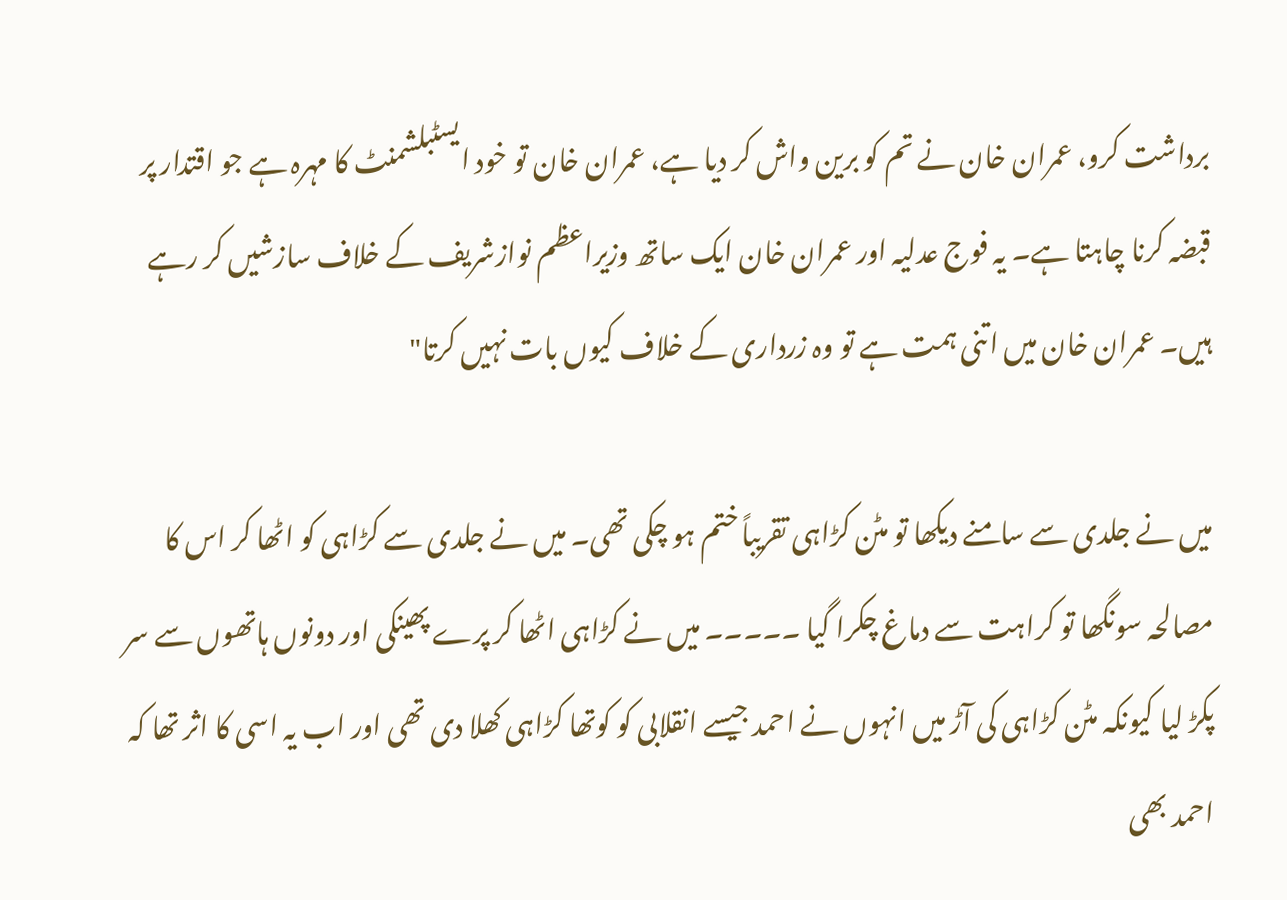برداشت کرو، عمران خان نے تم کو برین واش کر دیا ہے، عمران خان تو خود ایسٹبلشمنٹ کا مہرہ ہے جو اقتدار پر قبضہ کرنا چاہتا ہے۔ یہ فوج عدلیہ اور عمران خان ایک ساتھ وزیراعظم نوازشریف کے خلاف سازشیں کر رہے ہیں۔ عمران خان میں اتنی ہمت ہے تو وہ زرداری کے خلاف کیوں بات نہیں کرتا"

میں نے جلدی سے سامنے دیکھا تو مٹن کڑاہی تقریباً ختم ہو چکی تھی۔ میں نے جلدی سے کڑاہی کو اٹھا کر اس کا مصالحہ سونگھا تو کراہت سے دماغ چکرا گیا ۔۔۔۔۔ میں نے کڑاہی اٹھا کر پرے پھینکی اور دونوں ہاتھوں سے سر پکڑ لیا کیونکہ مٹن کڑاہی کی آڑ میں انہوں نے احمد جیسے انقلابی کو کوتھا کڑاہی کھلا دی تھی اور اب یہ اسی کا اثر تھا کہ احمد بھی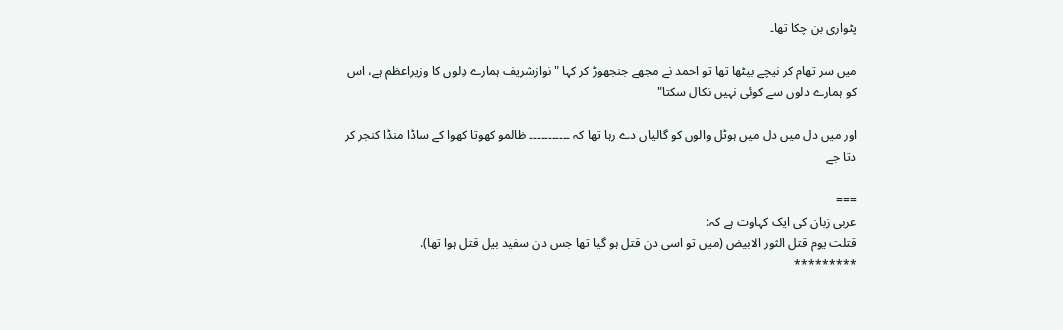پٹواری بن چکا تھا۔

میں سر تھام کر نیچے بیٹھا تھا تو احمد نے مجھے جنجھوڑ کر کہا "نوازشریف ہمارے دِلوں کا وزیراعظم ہے، اس کو ہمارے دلوں سے کوئی نہیں نکال سکتا"

اور میں دل میں دل میں ہوٹل والوں کو گالیاں دے رہا تھا کہ ۔۔۔۔۔۔۔۔۔۔۔ ظالمو کھوتا کھوا کے ساڈا منڈا کنجر کر دتا جے

===
عربی زبان کی ایک کہاوت ہے کہ:
قتلت یوم قتل الثور الابیض (میں تو اسی دن قتل ہو گیا تھا جس دن سفید بیل قتل ہوا تھا).
*********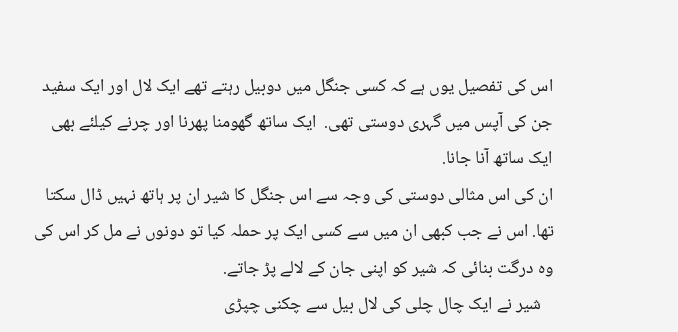اس کی تفصیل یوں ہے کہ کسی جنگل میں دوبیل رہتے تھے ایک لال اور ایک سفید جن کی آپس میں گہری دوستی تھی.  ایک ساتھ گھومنا پھرنا اور چرنے کیلئے بھی ایک ساتھ آنا جانا.
ان کی اس مثالی دوستی کی وجہ سے اس جنگل کا شیر ان پر ہاتھ نہیں ڈال سکتا تھا. اس نے جب کبھی ان میں سے کسی ایک پر حملہ کیا تو دونوں نے مل کر اس کی وہ درگت بنائی کہ شیر کو اپنی جان کے لالے پڑ جاتے.
   شیر نے ایک چال چلی کی لال بیل سے چکنی چپڑی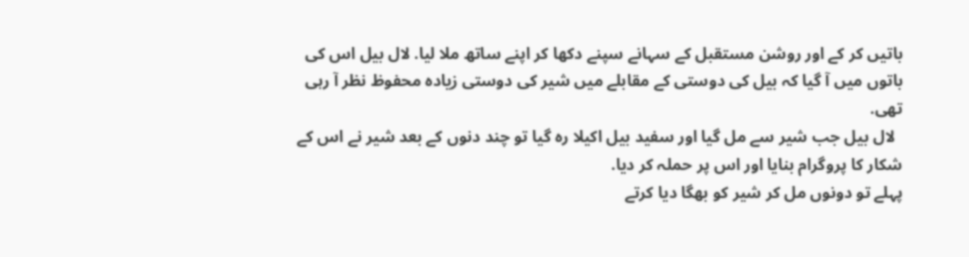باتیں کر کے اور روشن مستقبل کے سہانے سپنے دکھا کر اپنے ساتھ ملا لیا. لال بیل اس کی باتوں میں آ گیا کہ بیل کی دوستی کے مقابلے میں شیر کی دوستی زیادہ محفوظ نظر آ رہی تھی.
  لال بیل جب شیر سے مل گیا اور سفید بیل اکیلا رہ گیا تو چند دنوں کے بعد شیر نے اس کے شکار کا پروگرام بنایا اور اس پر حملہ کر دیا.
پہلے تو دونوں مل کر شیر کو بھگا دیا کرتے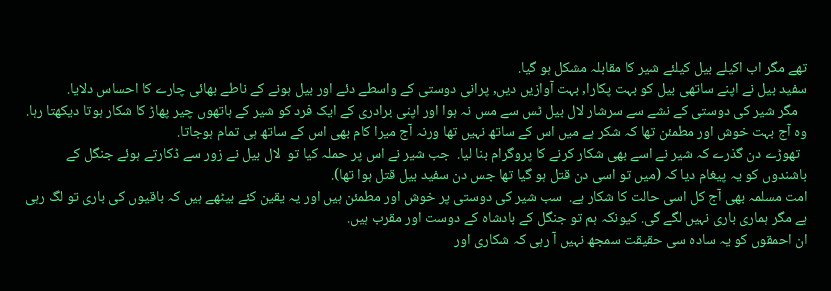تھے مگر اب اکیلے بیل کیلئے شیر کا مقابلہ مشکل ہو گیا.
سفید بیل نے اپنے ساتھی بیل کو بہت پکارا, بہت آوازیں دیں, پرانی دوستی کے واسطے دئے اور بیل ہونے کے ناطے بھائی چارے کا احساس دلایا.
   مگر شیر کی دوستی کے نشے سے سرشار لال بیل ٹس سے مس نہ ہوا اور اپنی برادری کے ایک فرد کو شیر کے ہاتھوں چیر پھاڑ کا شکار ہوتا دیکھتا رہا.
وہ آج بہت خوش اور مطمئن تھا کہ شکر ہے میں اس کے ساتھ نہیں تھا ورنہ آج میرا کام بھی اس کے ساتھ ہی تمام ہوجاتا.
  تھوڑے دن گذرے کہ شیر نے اسے بھی شکار کرنے کا پروگرام بنا لیا.  جب شیر نے اس پر حملہ کیا تو  لال بیل نے زور سے ڈکارتے ہوئے جنگل کے باشندوں کو یہ پیغام دیا کہ (میں تو اسی دن قتل ہو گیا تھا جس دن سفید بیل قتل ہوا تھا).
امت مسلمہ بھی آج کل اسی حالت کا شکار ہے.  سب شیر کی دوستی پر خوش اور مطمئن ہیں اور یہ یقین کئے بیٹھے ہیں کہ باقیوں کی باری تو لگ رہی ہے مگر ہماری باری نہیں لگے گی. کیونکہ ہم تو جنگل کے بادشاہ کے دوست اور مقرب ہیں.
ان احمقوں کو یہ سادہ سی حقیقت سمجھ نہیں آ رہی کہ شکاری اور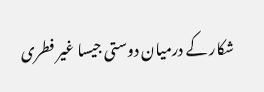شکار کے درمیان دوستی جیسا غیر فطری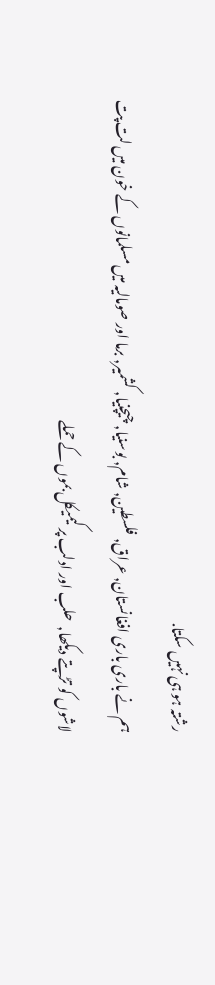رشتہ ہو ہی نہیں سکتا.
ہم نے باری باری افغانستان, عراق, فلسطین, شام, بوسنیا, چیچنیا, کشمیر, برما اور صومالیہ میں مسلمانوں کے خون میں لت پت لاشوں کو تڑپتے دیکھا,  حلب اور ادلب پر کیمیکل بموں کے حملے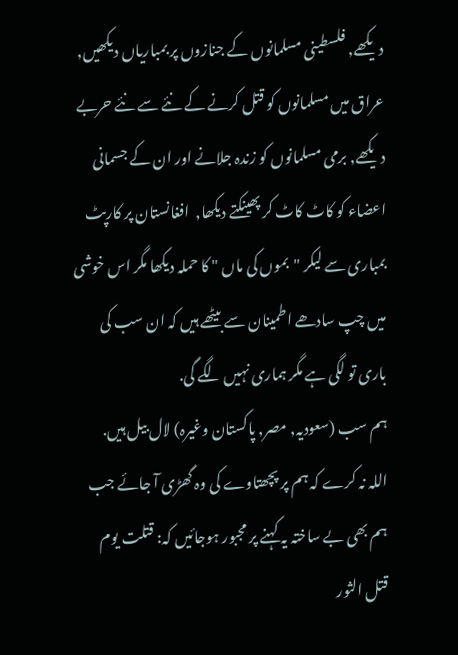دیکھے, فلسطینی مسلمانوں کے جنازوں پر بمباریاں دیکھیں, عراق میں مسلمانوں کو قتل کرنے کے نئے سے نئے حربے دیکھے, برمی مسلمانوں کو زندہ جلانے اور ان کے جسمانی اعضاء کو کاٹ کاٹ کر پھینکتے دیکھا,  افغانستان پر کارپٹ بمباری سے لیکر "بموں کی ماں " کا حملہ دیکھا مگر اس خوشی میں چپ سادھے اطمینان سے بیٹھے ہیں کہ ان سب کی باری تو لگی ہے مگر ہماری نہیں لگے گی.
ہم سب (سعودیہ, مصر, پاکستان وغیرہ) لال بیل ہیں.
اللہ نہ کرے کہ ہم پر پچھتاوے کی وہ گھڑی آ جائے جب ہم بھی بے ساختہ یہ کہنے پر مجبور ہوجائیں کہ: قتلت یوم قتل الثور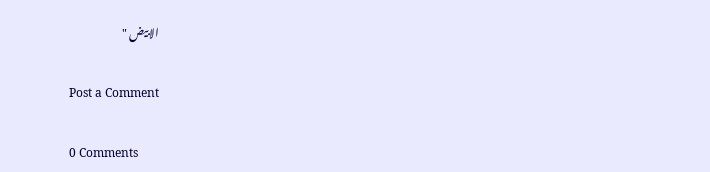الابیض "

Post a Comment

0 Comments